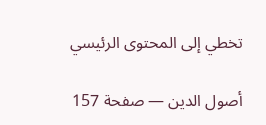تخطي إلى المحتوى الرئيسي

أصول الدين — صفحة 157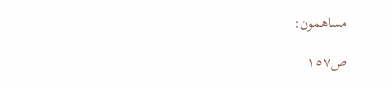مساهمون:

ص١٥٧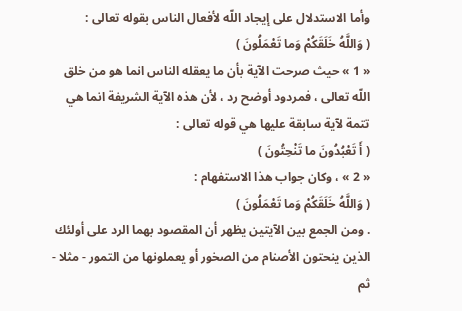وأما الاستدلال على إيجاد اللّه لأفعال الناس بقوله تعالى :
( وَاللَّهُ خَلَقَكُمْ وَما تَعْمَلُونَ )
« 1 » حيث صرحت الآية بأن ما يعقله الناس انما هو من خلق اللّه تعالى ، فمردود أوضح رد ، لأن هذه الآية الشريفة انما هي تتمة لآية سابقة عليها هي قوله تعالى :
( أَ تَعْبُدُونَ ما تَنْحِتُونَ )
« 2 » ، وكان جواب هذا الاستفهام :
( وَاللَّهُ خَلَقَكُمْ وَما تَعْمَلُونَ )
. ومن الجمع بين الآيتين يظهر أن المقصود بهما الرد على أولئك الذين ينحتون الأصنام من الصخور أو يعملونها من التمور - مثلا - ثم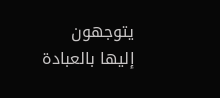يتوجهون إليها بالعبادة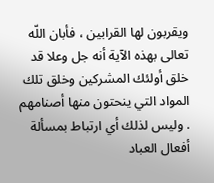ويقربون لها القرابين ، فأبان اللّه تعالى بهذه الآية أنه جل وعلا قد خلق أولئك المشركين وخلق تلك المواد التي ينحتون منها أصنامهم . وليس لذلك أي ارتباط بمسألة أفعال العباد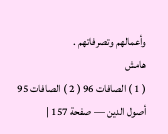وأعمالهم وتصرفاتهم .
هامش
( 1 ) الصافات 96 ( 2 ) الصافات 95
أصول الدين — صفحة 157 |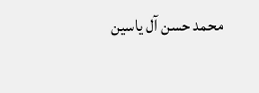محمد حسن آل ياسين